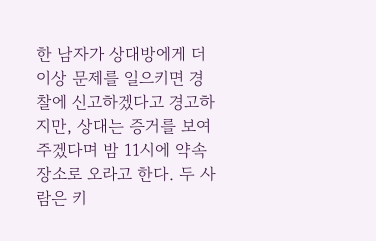한 남자가 상대방에게 더 이상 문제를 일으키면 경찰에 신고하겠다고 경고하지만, 상대는 증거를 보여주겠다며 밤 11시에 약속 장소로 오라고 한다. 두 사람은 키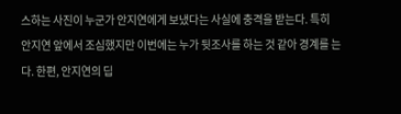스하는 사진이 누군가 안지연에게 보냈다는 사실에 충격을 받는다. 특히 안지연 앞에서 조심했지만 이번에는 누가 뒷조사를 하는 것 같아 경계를 는다. 한편, 안지연의 딥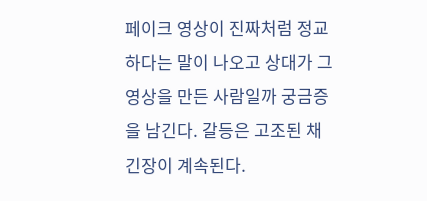페이크 영상이 진짜처럼 정교하다는 말이 나오고 상대가 그 영상을 만든 사람일까 궁금증을 남긴다. 갈등은 고조된 채 긴장이 계속된다.